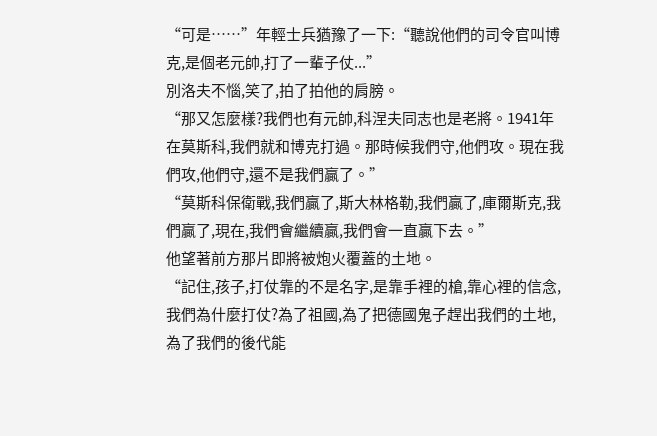“可是……”年輕士兵猶豫了一下:“聽說他們的司令官叫博克,是個老元帥,打了一輩子仗...”
別洛夫不惱,笑了,拍了拍他的肩膀。
“那又怎麼樣?我們也有元帥,科涅夫同志也是老將。1941年在莫斯科,我們就和博克打過。那時候我們守,他們攻。現在我們攻,他們守,還不是我們贏了。”
“莫斯科保衛戰,我們贏了,斯大林格勒,我們贏了,庫爾斯克,我們贏了,現在,我們會繼續贏,我們會一直贏下去。”
他望著前方那片即將被炮火覆蓋的土地。
“記住,孩子,打仗靠的不是名字,是靠手裡的槍,靠心裡的信念,我們為什麼打仗?為了祖國,為了把德國鬼子趕出我們的土地,為了我們的後代能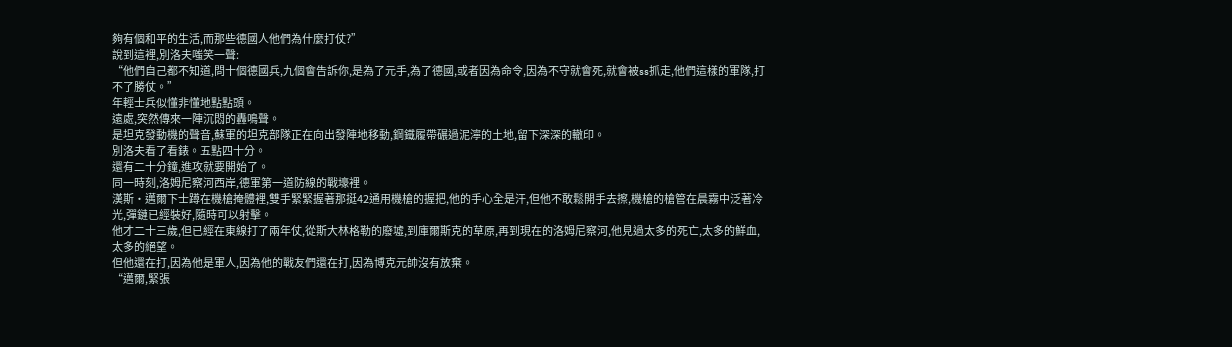夠有個和平的生活,而那些德國人他們為什麼打仗?”
說到這裡,別洛夫嗤笑一聲:
“他們自己都不知道,問十個德國兵,九個會告訴你,是為了元手,為了德國,或者因為命令,因為不守就會死,就會被ss抓走,他們這樣的軍隊,打不了勝仗。”
年輕士兵似懂非懂地點點頭。
遠處,突然傳來一陣沉悶的轟鳴聲。
是坦克發動機的聲音,蘇軍的坦克部隊正在向出發陣地移動,鋼鐵履帶碾過泥濘的土地,留下深深的轍印。
別洛夫看了看錶。五點四十分。
還有二十分鐘,進攻就要開始了。
同一時刻,洛姆尼察河西岸,德軍第一道防線的戰壕裡。
漢斯·邁爾下士蹲在機槍掩體裡,雙手緊緊握著那挺42通用機槍的握把,他的手心全是汗,但他不敢鬆開手去擦,機槍的槍管在晨霧中泛著冷光,彈鏈已經裝好,隨時可以射擊。
他才二十三歲,但已經在東線打了兩年仗,從斯大林格勒的廢墟,到庫爾斯克的草原,再到現在的洛姆尼察河,他見過太多的死亡,太多的鮮血,太多的絕望。
但他還在打,因為他是軍人,因為他的戰友們還在打,因為博克元帥沒有放棄。
“邁爾,緊張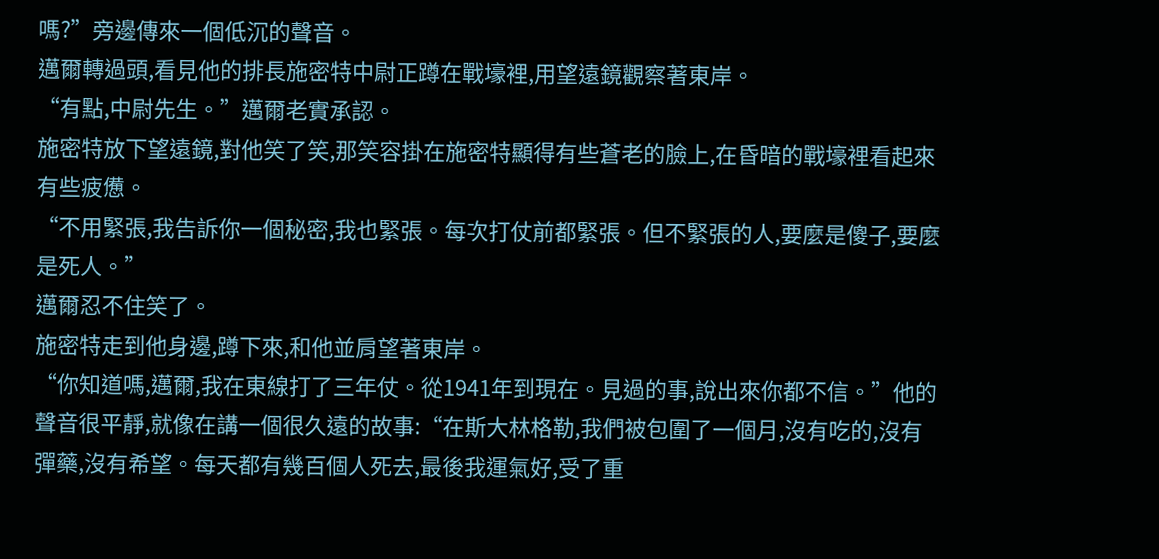嗎?”旁邊傳來一個低沉的聲音。
邁爾轉過頭,看見他的排長施密特中尉正蹲在戰壕裡,用望遠鏡觀察著東岸。
“有點,中尉先生。”邁爾老實承認。
施密特放下望遠鏡,對他笑了笑,那笑容掛在施密特顯得有些蒼老的臉上,在昏暗的戰壕裡看起來有些疲憊。
“不用緊張,我告訴你一個秘密,我也緊張。每次打仗前都緊張。但不緊張的人,要麼是傻子,要麼是死人。”
邁爾忍不住笑了。
施密特走到他身邊,蹲下來,和他並肩望著東岸。
“你知道嗎,邁爾,我在東線打了三年仗。從1941年到現在。見過的事,說出來你都不信。”他的聲音很平靜,就像在講一個很久遠的故事:“在斯大林格勒,我們被包圍了一個月,沒有吃的,沒有彈藥,沒有希望。每天都有幾百個人死去,最後我運氣好,受了重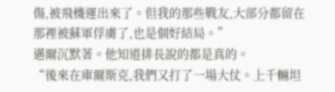傷,被飛機運出來了。但我的那些戰友,大部分都留在那裡被蘇軍俘虜了,也是個好結局。”
邁爾沉默著。他知道排長說的都是真的。
“後來在庫爾斯克,我們又打了一場大仗。上千輛坦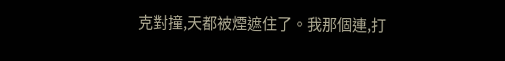克對撞,天都被煙遮住了。我那個連,打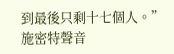到最後只剩十七個人。”施密特聲音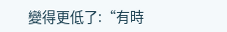變得更低了:“有時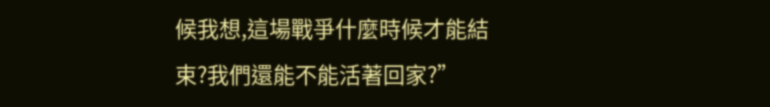候我想,這場戰爭什麼時候才能結束?我們還能不能活著回家?”